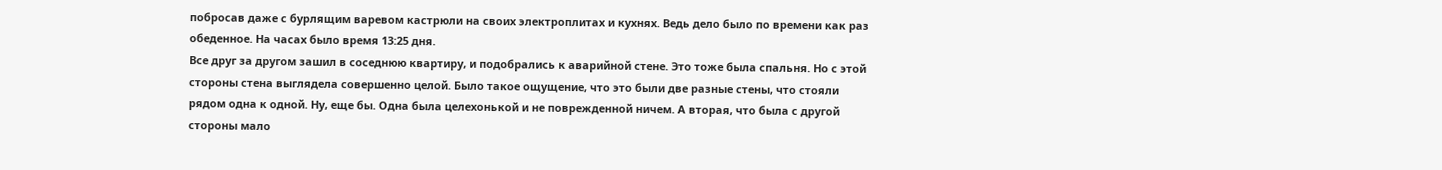побросав даже с бурлящим варевом кастрюли на своих электроплитах и кухнях. Ведь дело было по времени как раз обеденное. На часах было время 13:25 дня.
Все друг за другом зашил в соседнюю квартиру, и подобрались к аварийной стене. Это тоже была спальня. Но с этой стороны стена выглядела совершенно целой. Было такое ощущение, что это были две разные стены, что стояли рядом одна к одной. Ну, еще бы. Одна была целехонькой и не поврежденной ничем. А вторая, что была с другой стороны мало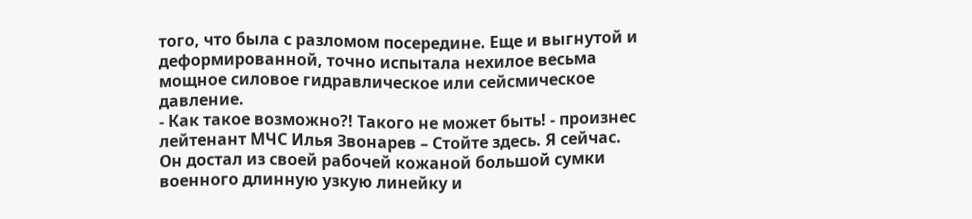того, что была с разломом посередине. Еще и выгнутой и деформированной, точно испытала нехилое весьма мощное силовое гидравлическое или сейсмическое давление.
- Как такое возможно?! Такого не может быть! - произнес лейтенант МЧС Илья Звонарев – Стойте здесь. Я сейчас.
Он достал из своей рабочей кожаной большой сумки военного длинную узкую линейку и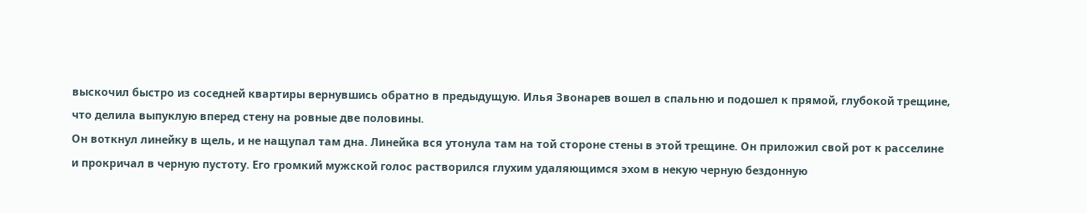выскочил быстро из соседней квартиры вернувшись обратно в предыдущую. Илья Звонарев вошел в спальню и подошел к прямой, глубокой трещине, что делила выпуклую вперед стену на ровные две половины.
Он воткнул линейку в щель, и не нащупал там дна. Линейка вся утонула там на той стороне стены в этой трещине. Он приложил свой рот к расселине и прокричал в черную пустоту. Его громкий мужской голос растворился глухим удаляющимся эхом в некую черную бездонную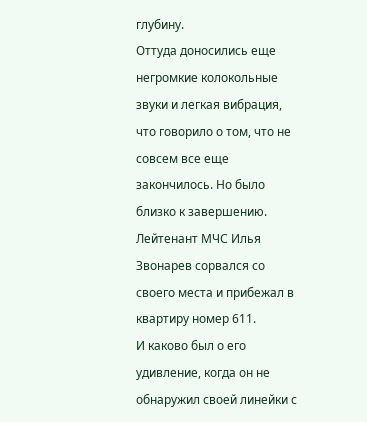глубину.
Оттуда доносились еще негромкие колокольные звуки и легкая вибрация, что говорило о том, что не совсем все еще закончилось. Но было близко к завершению.
Лейтенант МЧС Илья Звонарев сорвался со своего места и прибежал в квартиру номер 611.
И каково был о его удивление, когда он не обнаружил своей линейки с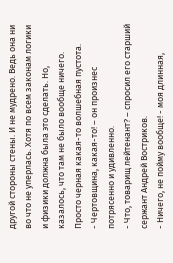другой стороны стены. И не мудрено. Ведь она ни во что не уперлась. Хотя по всем законам логики и физики должна была это сделать. Но, казалось, что там не было вообще ничего. Просто черная какая-то волшебная пустота.
- Чертовщина, какая-то! – он произнес потрясенно и удивленно.
- Что, товарищ лейтенант? – спросил его старший сержант Андрей Востриков.
- Ничего, не пойму вообще! - моя длинная,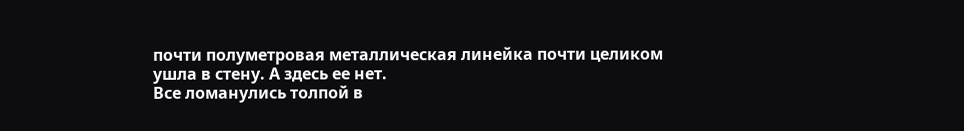почти полуметровая металлическая линейка почти целиком ушла в стену. А здесь ее нет.
Все ломанулись толпой в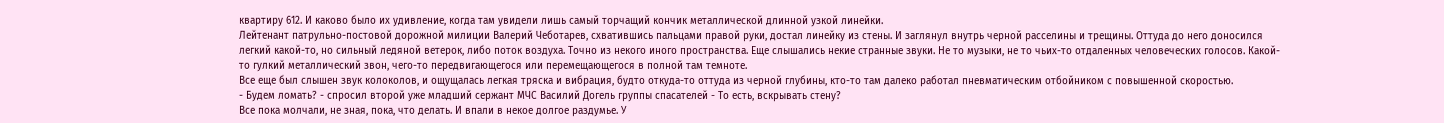квартиру 612. И каково было их удивление, когда там увидели лишь самый торчащий кончик металлической длинной узкой линейки.
Лейтенант патрульно-постовой дорожной милиции Валерий Чеботарев, схватившись пальцами правой руки, достал линейку из стены. И заглянул внутрь черной расселины и трещины. Оттуда до него доносился легкий какой-то, но сильный ледяной ветерок, либо поток воздуха. Точно из некого иного пространства. Еще слышались некие странные звуки. Не то музыки, не то чьих-то отдаленных человеческих голосов. Какой-то гулкий металлический звон, чего-то передвигающегося или перемещающегося в полной там темноте.
Все еще был слышен звук колоколов, и ощущалась легкая тряска и вибрация, будто откуда-то оттуда из черной глубины, кто-то там далеко работал пневматическим отбойником с повышенной скоростью.
- Будем ломать? - спросил второй уже младший сержант МЧС Василий Догель группы спасателей - То есть, вскрывать стену?
Все пока молчали, не зная, пока, что делать. И впали в некое долгое раздумье. У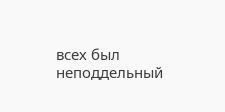всех был неподдельный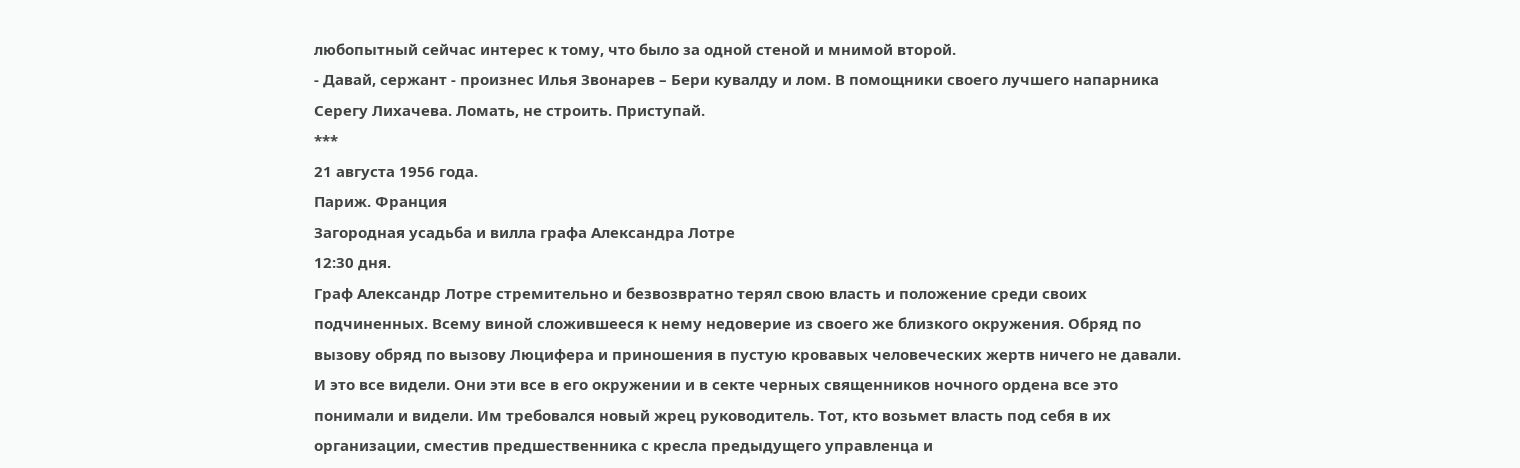любопытный сейчас интерес к тому, что было за одной стеной и мнимой второй.
- Давай, сержант - произнес Илья Звонарев – Бери кувалду и лом. В помощники своего лучшего напарника Серегу Лихачева. Ломать, не строить. Приступай.
***
21 августа 1956 года.
Париж. Франция
Загородная усадьба и вилла графа Александра Лотре
12:30 дня.
Граф Александр Лотре стремительно и безвозвратно терял свою власть и положение среди своих подчиненных. Всему виной сложившееся к нему недоверие из своего же близкого окружения. Обряд по вызову обряд по вызову Люцифера и приношения в пустую кровавых человеческих жертв ничего не давали. И это все видели. Они эти все в его окружении и в секте черных священников ночного ордена все это понимали и видели. Им требовался новый жрец руководитель. Тот, кто возьмет власть под себя в их организации, сместив предшественника с кресла предыдущего управленца и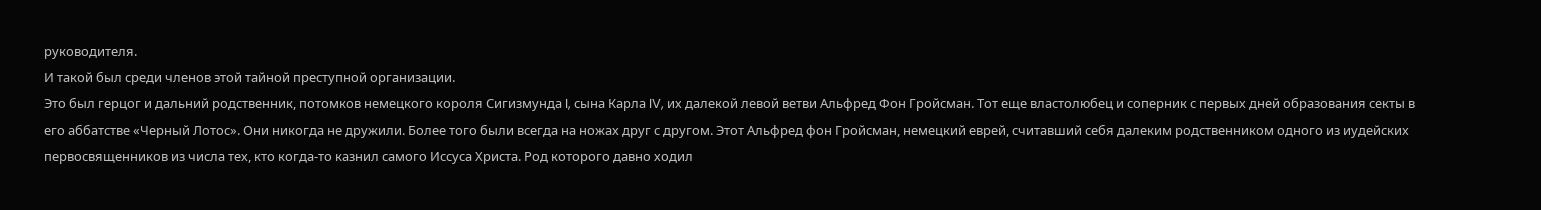руководителя.
И такой был среди членов этой тайной преступной организации.
Это был герцог и дальний родственник, потомков немецкого короля Сигизмунда I, сына Карла IV, их далекой левой ветви Альфред Фон Гройсман. Тот еще властолюбец и соперник с первых дней образования секты в его аббатстве «Черный Лотос». Они никогда не дружили. Более того были всегда на ножах друг с другом. Этот Альфред фон Гройсман, немецкий еврей, считавший себя далеким родственником одного из иудейских первосвященников из числа тех, кто когда-то казнил самого Иссуса Христа. Род которого давно ходил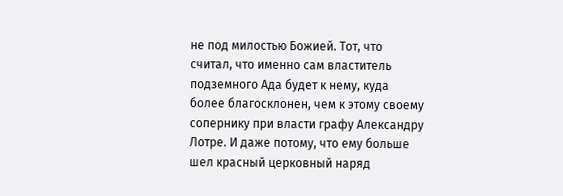не под милостью Божией. Тот, что считал, что именно сам властитель подземного Ада будет к нему, куда более благосклонен, чем к этому своему сопернику при власти графу Александру Лотре. И даже потому, что ему больше шел красный церковный наряд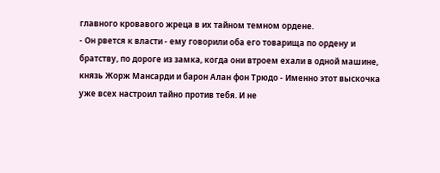главного кровавого жреца в их тайном темном ордене.
- Он рвется к власти - ему говорили оба его товарища по ордену и братству, по дороге из замка, когда они втроем ехали в одной машине, князь Жорж Мансарди и барон Алан фон Трюдо - Именно этот выскочка уже всех настроил тайно против тебя. И не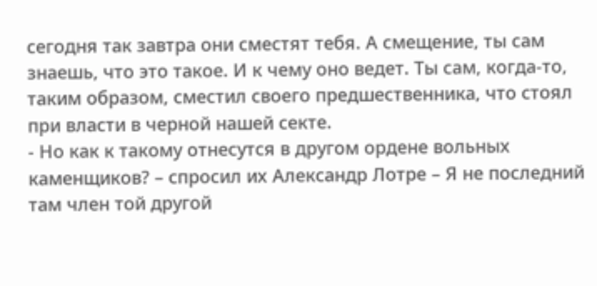сегодня так завтра они сместят тебя. А смещение, ты сам знаешь, что это такое. И к чему оно ведет. Ты сам, когда-то, таким образом, сместил своего предшественника, что стоял при власти в черной нашей секте.
- Но как к такому отнесутся в другом ордене вольных каменщиков? – спросил их Александр Лотре – Я не последний там член той другой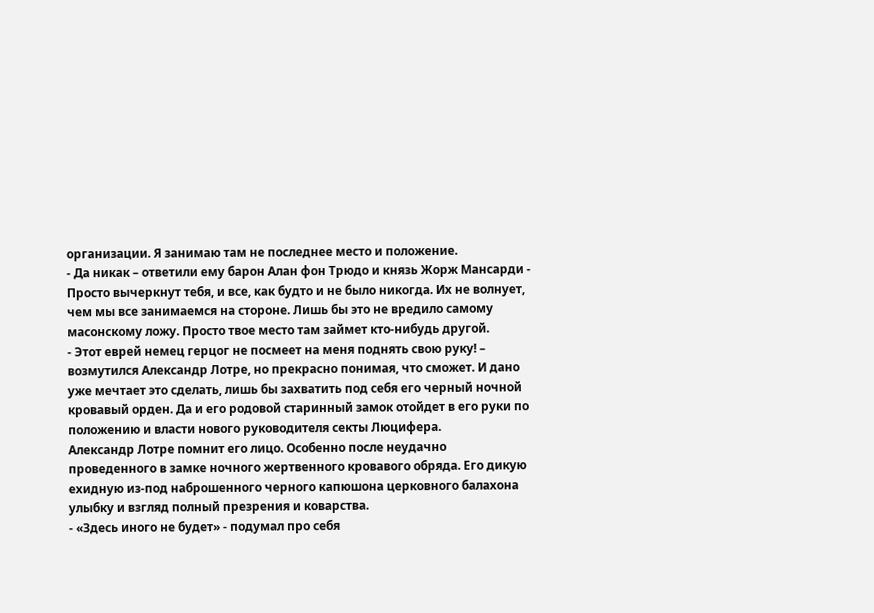организации. Я занимаю там не последнее место и положение.
- Да никак – ответили ему барон Алан фон Трюдо и князь Жорж Мансарди - Просто вычеркнут тебя, и все, как будто и не было никогда. Их не волнует, чем мы все занимаемся на стороне. Лишь бы это не вредило самому масонскому ложу. Просто твое место там займет кто-нибудь другой.
- Этот еврей немец герцог не посмеет на меня поднять свою руку! – возмутился Александр Лотре, но прекрасно понимая, что сможет. И дано уже мечтает это сделать, лишь бы захватить под себя его черный ночной кровавый орден. Да и его родовой старинный замок отойдет в его руки по положению и власти нового руководителя секты Люцифера.
Александр Лотре помнит его лицо. Особенно после неудачно проведенного в замке ночного жертвенного кровавого обряда. Его дикую ехидную из-под наброшенного черного капюшона церковного балахона улыбку и взгляд полный презрения и коварства.
- «Здесь иного не будет» - подумал про себя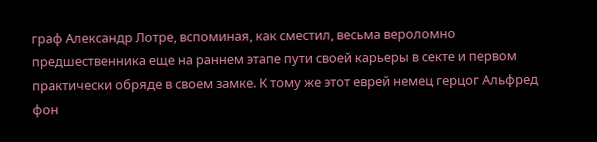граф Александр Лотре, вспоминая, как сместил, весьма вероломно предшественника еще на раннем этапе пути своей карьеры в секте и первом практически обряде в своем замке. К тому же этот еврей немец герцог Альфред фон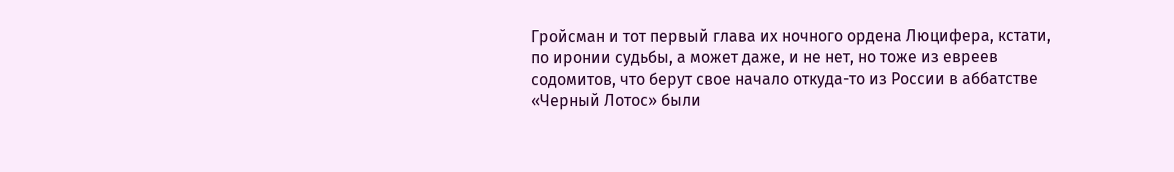Гройсман и тот первый глава их ночного ордена Люцифера, кстати, по иронии судьбы, а может даже, и не нет, но тоже из евреев содомитов, что берут свое начало откуда-то из России в аббатстве «Черный Лотос» были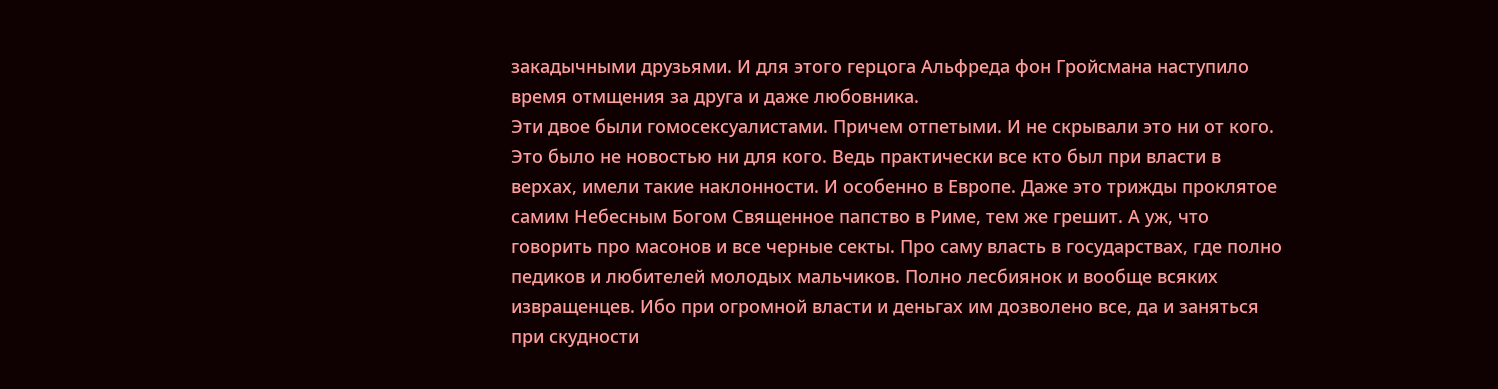закадычными друзьями. И для этого герцога Альфреда фон Гройсмана наступило время отмщения за друга и даже любовника.
Эти двое были гомосексуалистами. Причем отпетыми. И не скрывали это ни от кого. Это было не новостью ни для кого. Ведь практически все кто был при власти в верхах, имели такие наклонности. И особенно в Европе. Даже это трижды проклятое самим Небесным Богом Священное папство в Риме, тем же грешит. А уж, что говорить про масонов и все черные секты. Про саму власть в государствах, где полно педиков и любителей молодых мальчиков. Полно лесбиянок и вообще всяких извращенцев. Ибо при огромной власти и деньгах им дозволено все, да и заняться при скудности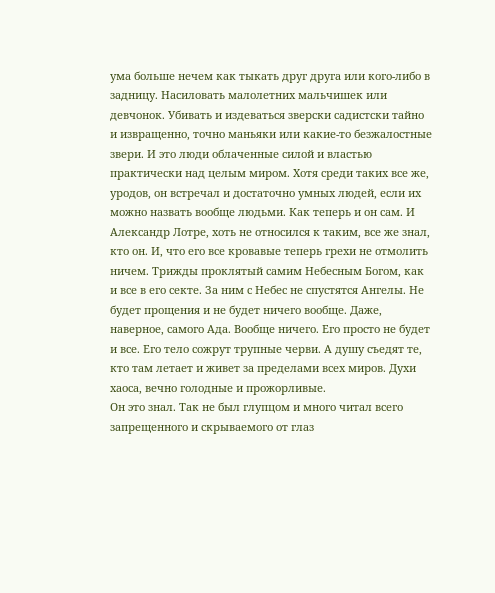ума больше нечем как тыкать друг друга или кого-либо в задницу. Насиловать малолетних мальчишек или девчонок. Убивать и издеваться зверски садистски тайно и извращенно, точно маньяки или какие-то безжалостные звери. И это люди облаченные силой и властью практически над целым миром. Хотя среди таких все же, уродов, он встречал и достаточно умных людей, если их можно назвать вообще людьми. Как теперь и он сам. И Александр Лотре, хоть не относился к таким, все же знал, кто он. И, что его все кровавые теперь грехи не отмолить ничем. Трижды проклятый самим Небесным Богом, как и все в его секте. За ним с Небес не спустятся Ангелы. Не будет прощения и не будет ничего вообще. Даже, наверное, самого Ада. Вообще ничего. Его просто не будет и все. Его тело сожрут трупные черви. А душу съедят те, кто там летает и живет за пределами всех миров. Духи хаоса, вечно голодные и прожорливые.
Он это знал. Так не был глупцом и много читал всего запрещенного и скрываемого от глаз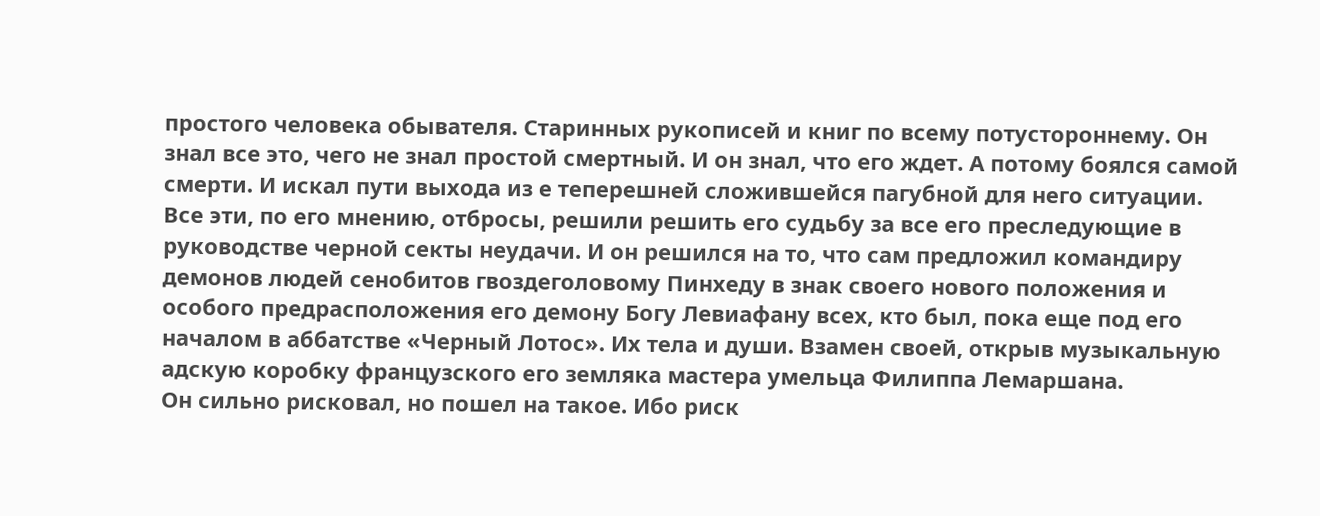простого человека обывателя. Старинных рукописей и книг по всему потустороннему. Он знал все это, чего не знал простой смертный. И он знал, что его ждет. А потому боялся самой смерти. И искал пути выхода из е теперешней сложившейся пагубной для него ситуации.
Все эти, по его мнению, отбросы, решили решить его судьбу за все его преследующие в руководстве черной секты неудачи. И он решился на то, что сам предложил командиру демонов людей сенобитов гвоздеголовому Пинхеду в знак своего нового положения и особого предрасположения его демону Богу Левиафану всех, кто был, пока еще под его началом в аббатстве «Черный Лотос». Их тела и души. Взамен своей, открыв музыкальную адскую коробку французского его земляка мастера умельца Филиппа Лемаршана.
Он сильно рисковал, но пошел на такое. Ибо риск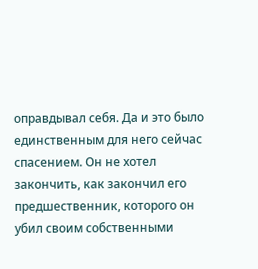оправдывал себя. Да и это было единственным для него сейчас спасением. Он не хотел закончить, как закончил его предшественник, которого он убил своим собственными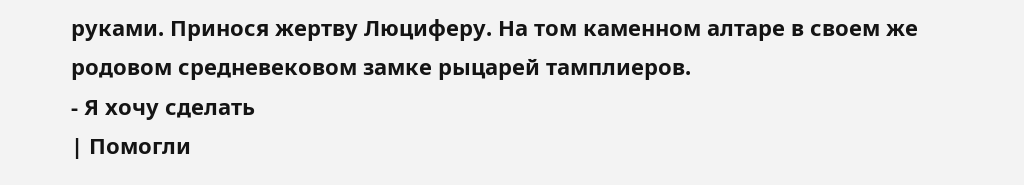руками. Принося жертву Люциферу. На том каменном алтаре в своем же родовом средневековом замке рыцарей тамплиеров.
- Я хочу сделать
| Помогли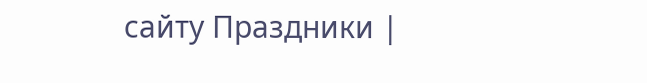сайту Праздники |